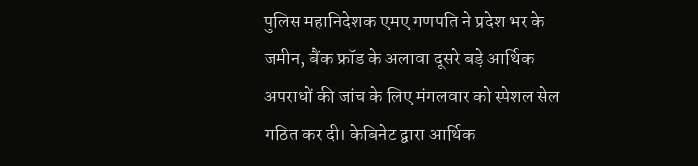पुलिस महानिदेशक एमए गणपति ने प्रदेश भर के जमीन, बैंक फ्रॉड के अलावा दूसरे बड़े आर्थिक अपराधों की जांच के लिए मंगलवार को स्पेशल सेल गठित कर दी। केबिनेट द्वारा आर्थिक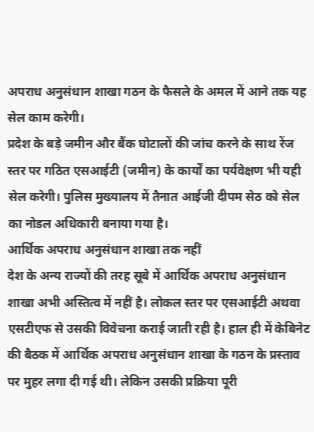अपराध अनुसंधान शाखा गठन के फैसले के अमल में आने तक यह सेल काम करेगी।
प्रदेश के बड़े जमीन और बैंक घोटालों की जांच करने के साथ रेंज स्तर पर गठित एसआईटी (जमीन) के कार्यों का पर्यवेक्षण भी यही सेल करेगी। पुलिस मुख्यालय में तैनात आईजी दीपम सेठ को सेल का नोडल अधिकारी बनाया गया है।
आर्थिक अपराध अनुसंधान शाखा तक नहीं
देश के अन्य राज्यों की तरह सूबे में आर्थिक अपराध अनुसंधान शाखा अभी अस्तित्व में नहीं है। लोकल स्तर पर एसआईटी अथवा एसटीएफ से उसकी विवेचना कराई जाती रही है। हाल ही में केबिनेट की बैठक में आर्थिक अपराध अनुसंधान शाखा के गठन के प्रस्ताव पर मुहर लगा दी गई थी। लेकिन उसकी प्रक्रिया पूरी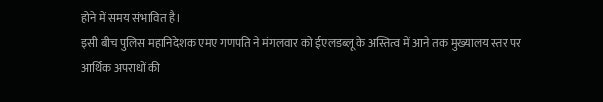होने में समय संभावित है।
इसी बीच पुलिस महानिदेशक एमए गणपति ने मंगलवार को ईएलडब्लू के अस्तित्व में आने तक मुख्यालय स्तर पर आर्थिक अपराधों की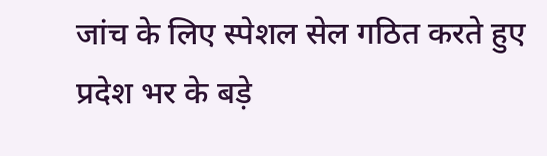जांच के लिए स्पेशल सेल गठित करते हुए प्रदेश भर के बड़े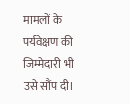मामलों के पर्यवेक्षण की जिम्मेदारी भी उसे सौंप दी।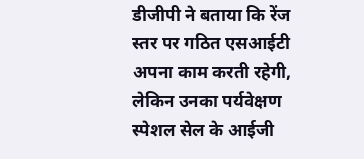डीजीपी ने बताया कि रेंज स्तर पर गठित एसआईटी अपना काम करती रहेगी, लेकिन उनका पर्यवेक्षण स्पेशल सेल के आईजी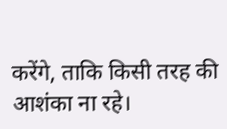करेंगे, ताकि किसी तरह की आशंका ना रहे।